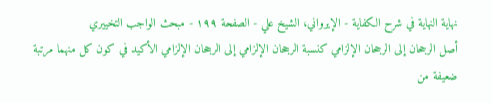نهاية النهاية في شرح الكفاية - الإيرواني، الشيخ علي - الصفحة ١٩٩ - مبحث الواجب التخييري
أصل الرجحان إلى الرجحان الإلزامي كنسبة الرجحان الإلزامي إلى الرجحان الإلزامي الأكيد في كون كل منهما مرتبة ضعيفة من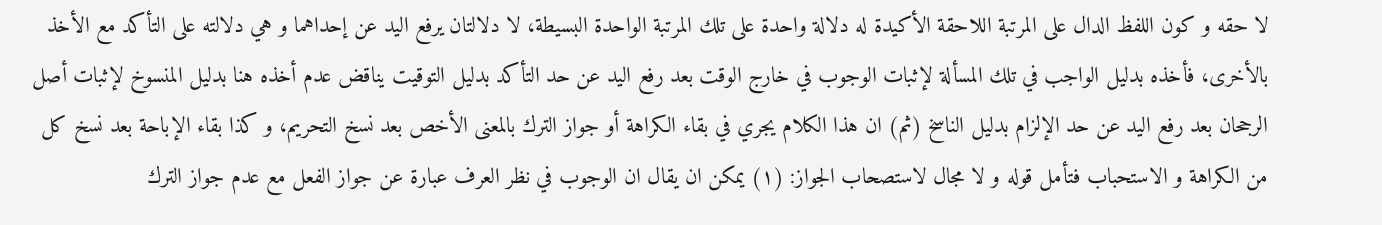لا حقه و كون اللفظ الدال على المرتبة اللاحقة الأكيدة له دلالة واحدة على تلك المرتبة الواحدة البسيطة، لا دلالتان يرفع اليد عن إحداهما و هي دلالته على التأكد مع الأخذ بالأخرى، فأخذه بدليل الواجب في تلك المسألة لإثبات الوجوب في خارج الوقت بعد رفع اليد عن حد التأكد بدليل التوقيت يناقض عدم أخذه هنا بدليل المنسوخ لإثبات أصل الرجحان بعد رفع اليد عن حد الإلزام بدليل الناسخ (ثم) ان هذا الكلام يجري في بقاء الكراهة أو جواز الترك بالمعنى الأخص بعد نسخ التحريم، و كذا بقاء الإباحة بعد نسخ كل من الكراهة و الاستحباب فتأمل قوله و لا مجال لاستصحاب الجواز: (١) يمكن ان يقال ان الوجوب في نظر العرف عبارة عن جواز الفعل مع عدم جواز الترك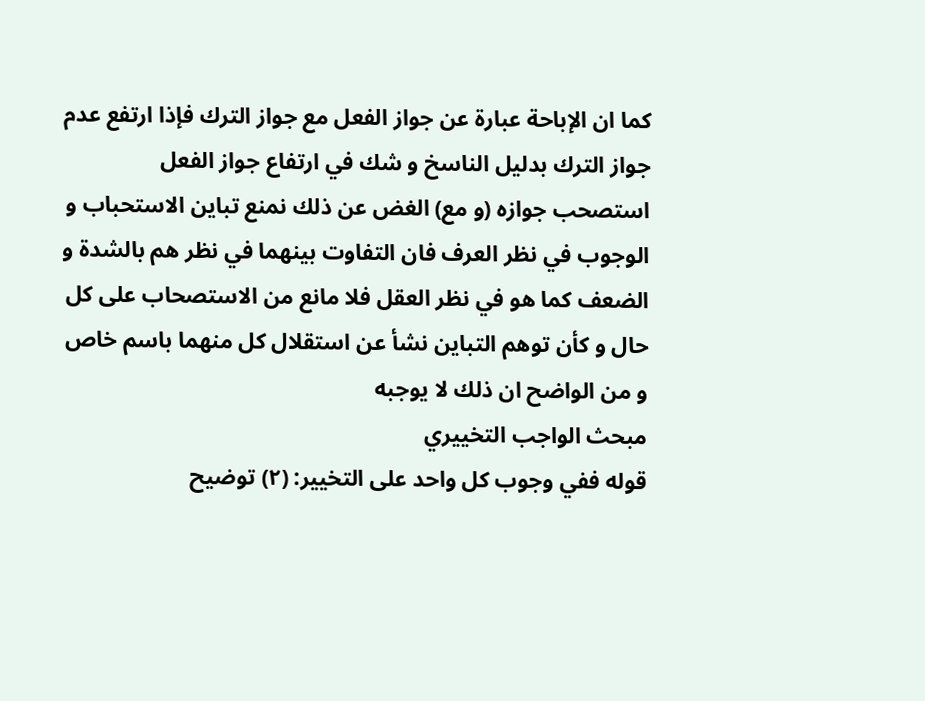كما ان الإباحة عبارة عن جواز الفعل مع جواز الترك فإذا ارتفع عدم جواز الترك بدليل الناسخ و شك في ارتفاع جواز الفعل استصحب جوازه (و مع) الغض عن ذلك نمنع تباين الاستحباب و الوجوب في نظر العرف فان التفاوت بينهما في نظر هم بالشدة و الضعف كما هو في نظر العقل فلا مانع من الاستصحاب على كل حال و كأن توهم التباين نشأ عن استقلال كل منهما باسم خاص و من الواضح ان ذلك لا يوجبه
مبحث الواجب التخييري
قوله ففي وجوب كل واحد على التخيير: (٢) توضيح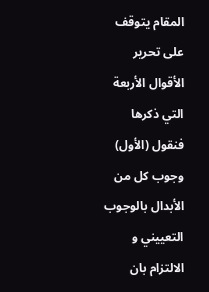المقام يتوقف على تحرير الأقوال الأربعة التي ذكرها فنقول (الأول) وجوب كل من الأبدال بالوجوب التعييني و الالتزام بان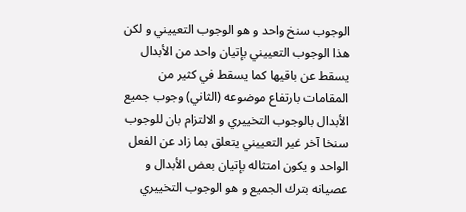الوجوب سنخ واحد و هو الوجوب التعييني و لكن هذا الوجوب التعييني بإتيان واحد من الأبدال يسقط عن باقيها كما يسقط في كثير من المقامات بارتفاع موضوعه (الثاني) وجوب جميع الأبدال بالوجوب التخييري و الالتزام بان للوجوب سنخا آخر غير التعييني يتعلق بما زاد عن الفعل الواحد و يكون امتثاله بإتيان بعض الأبدال و عصيانه بترك الجميع و هو الوجوب التخييري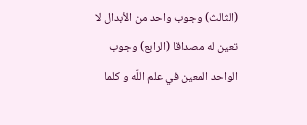(الثالث) وجوب واحد من الأبدال لا تعين له مصداقا (الرابع) وجوب الواحد المعين في علم اللّه و كلما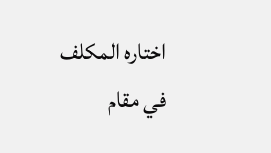اختاره المكلف في مقام